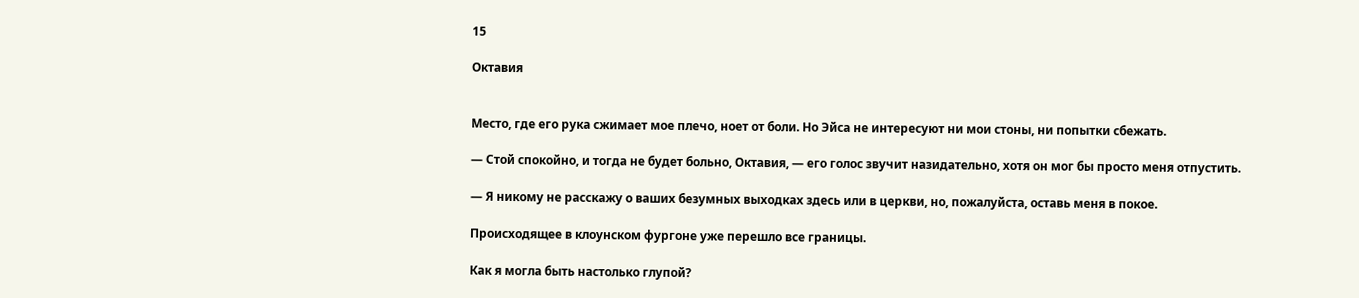15

Октавия


Место, где его рука сжимает мое плечо, ноет от боли. Но Эйса не интересуют ни мои стоны, ни попытки сбежать.

— Стой спокойно, и тогда не будет больно, Октавия, — его голос звучит назидательно, хотя он мог бы просто меня отпустить.

— Я никому не расскажу о ваших безумных выходках здесь или в церкви, но, пожалуйста, оставь меня в покое.

Происходящее в клоунском фургоне уже перешло все границы.

Как я могла быть настолько глупой?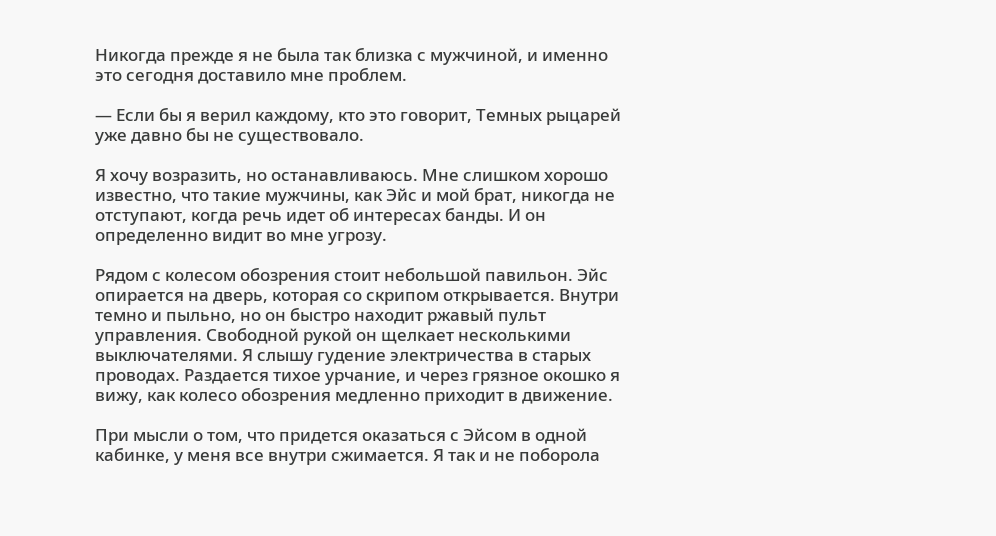Никогда прежде я не была так близка с мужчиной, и именно это сегодня доставило мне проблем.

— Если бы я верил каждому, кто это говорит, Темных рыцарей уже давно бы не существовало.

Я хочу возразить, но останавливаюсь. Мне слишком хорошо известно, что такие мужчины, как Эйс и мой брат, никогда не отступают, когда речь идет об интересах банды. И он определенно видит во мне угрозу.

Рядом с колесом обозрения стоит небольшой павильон. Эйс опирается на дверь, которая со скрипом открывается. Внутри темно и пыльно, но он быстро находит ржавый пульт управления. Свободной рукой он щелкает несколькими выключателями. Я слышу гудение электричества в старых проводах. Раздается тихое урчание, и через грязное окошко я вижу, как колесо обозрения медленно приходит в движение.

При мысли о том, что придется оказаться с Эйсом в одной кабинке, у меня все внутри сжимается. Я так и не поборола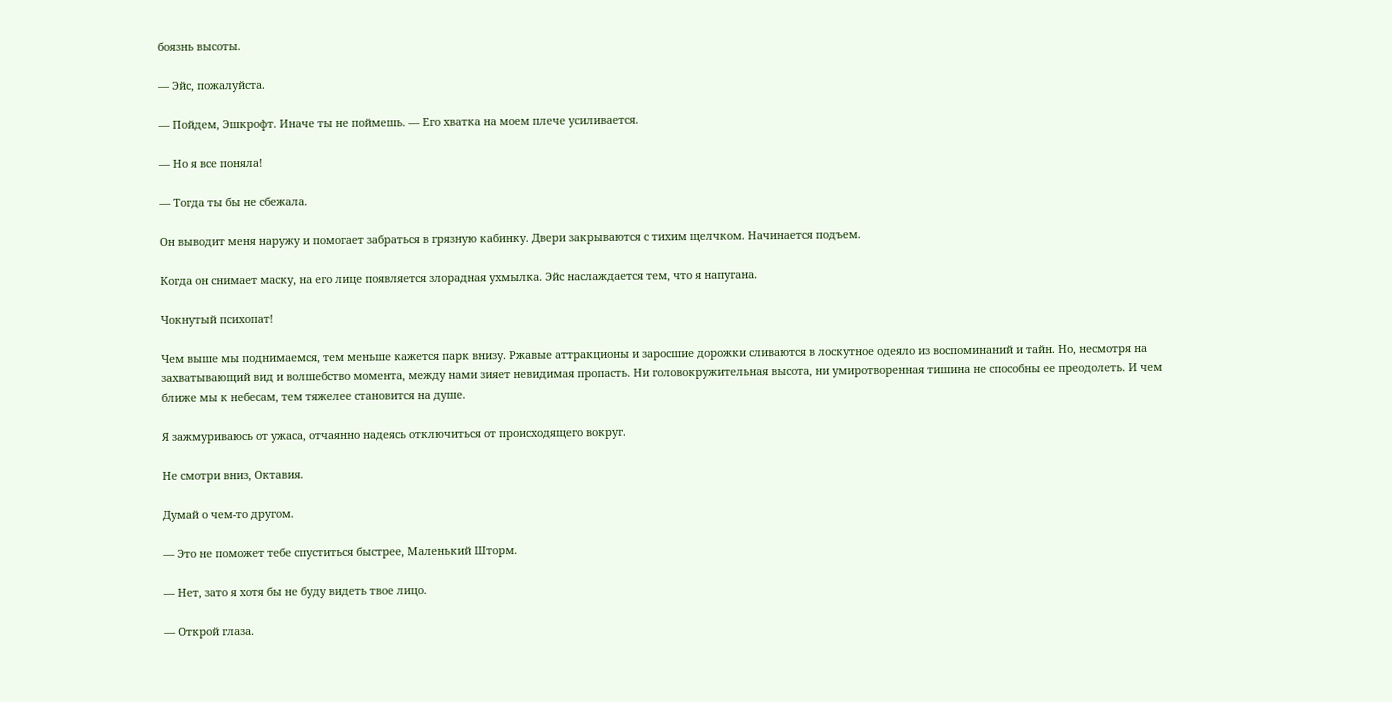боязнь высоты.

— Эйс, пожалуйста.

— Пойдем, Эшкрофт. Иначе ты не поймешь. — Его хватка на моем плече усиливается.

— Но я все поняла!

— Тогда ты бы не сбежала.

Он выводит меня наружу и помогает забраться в грязную кабинку. Двери закрываются с тихим щелчком. Начинается подъем.

Когда он снимает маску, на его лице появляется злорадная ухмылка. Эйс наслаждается тем, что я напугана.

Чокнутый психопат!

Чем выше мы поднимаемся, тем меньше кажется парк внизу. Ржавые аттракционы и заросшие дорожки сливаются в лоскутное одеяло из воспоминаний и тайн. Но, несмотря на захватывающий вид и волшебство момента, между нами зияет невидимая пропасть. Ни головокружительная высота, ни умиротворенная тишина не способны ее преодолеть. И чем ближе мы к небесам, тем тяжелее становится на душе.

Я зажмуриваюсь от ужаса, отчаянно надеясь отключиться от происходящего вокруг.

Не смотри вниз, Октавия.

Думай о чем-то другом.

— Это не поможет тебе спуститься быстрее, Маленький Шторм.

— Нет, зато я хотя бы не буду видеть твое лицо.

— Открой глаза.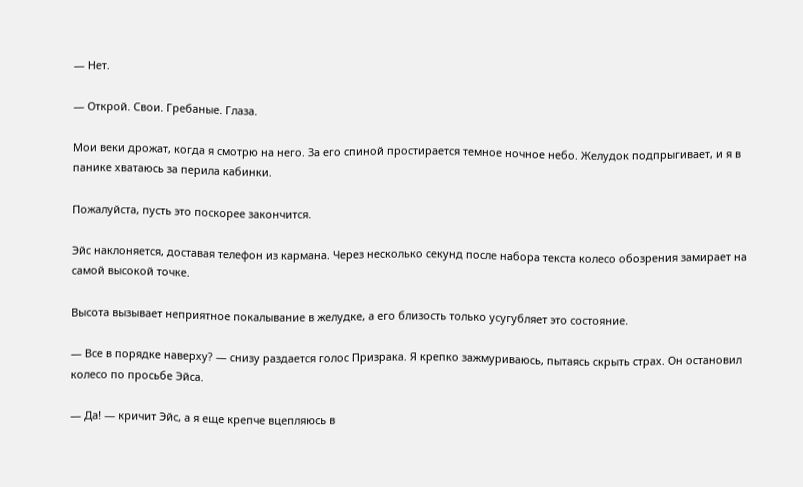— Нет.

— Открой. Свои. Гребаные. Глаза.

Мои веки дрожат, когда я смотрю на него. За его спиной простирается темное ночное небо. Желудок подпрыгивает, и я в панике хватаюсь за перила кабинки.

Пожалуйста, пусть это поскорее закончится.

Эйс наклоняется, доставая телефон из кармана. Через несколько секунд после набора текста колесо обозрения замирает на самой высокой точке.

Высота вызывает неприятное покалывание в желудке, а его близость только усугубляет это состояние.

— Все в порядке наверху? — снизу раздается голос Призрака. Я крепко зажмуриваюсь, пытаясь скрыть страх. Он остановил колесо по просьбе Эйса.

— Да! — кричит Эйс, а я еще крепче вцепляюсь в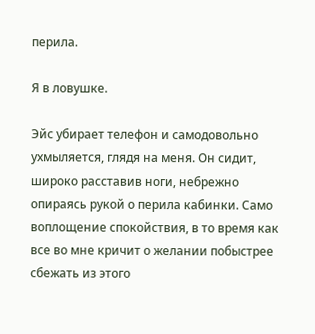перила.

Я в ловушке.

Эйс убирает телефон и самодовольно ухмыляется, глядя на меня. Он сидит, широко расставив ноги, небрежно опираясь рукой о перила кабинки. Само воплощение спокойствия, в то время как все во мне кричит о желании побыстрее сбежать из этого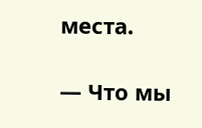места.

— Что мы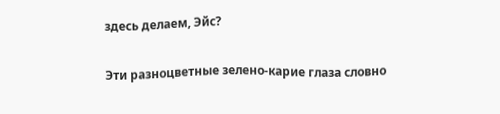здесь делаем, Эйс?

Эти разноцветные зелено-карие глаза словно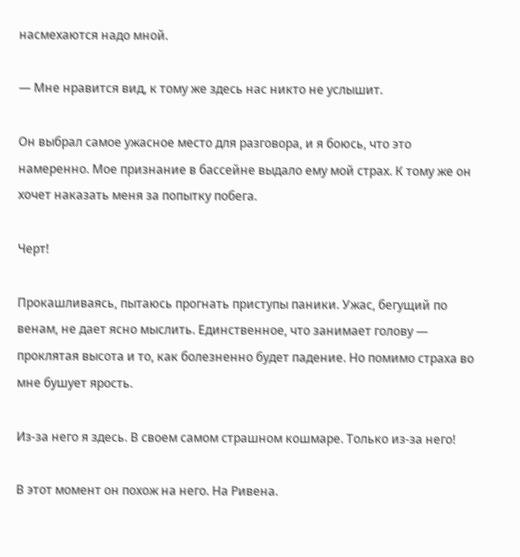насмехаются надо мной.

— Мне нравится вид, к тому же здесь нас никто не услышит.

Он выбрал самое ужасное место для разговора, и я боюсь, что это намеренно. Мое признание в бассейне выдало ему мой страх. К тому же он хочет наказать меня за попытку побега.

Черт!

Прокашливаясь, пытаюсь прогнать приступы паники. Ужас, бегущий по венам, не дает ясно мыслить. Единственное, что занимает голову — проклятая высота и то, как болезненно будет падение. Но помимо страха во мне бушует ярость.

Из-за него я здесь. В своем самом страшном кошмаре. Только из-за него!

В этот момент он похож на него. На Ривена.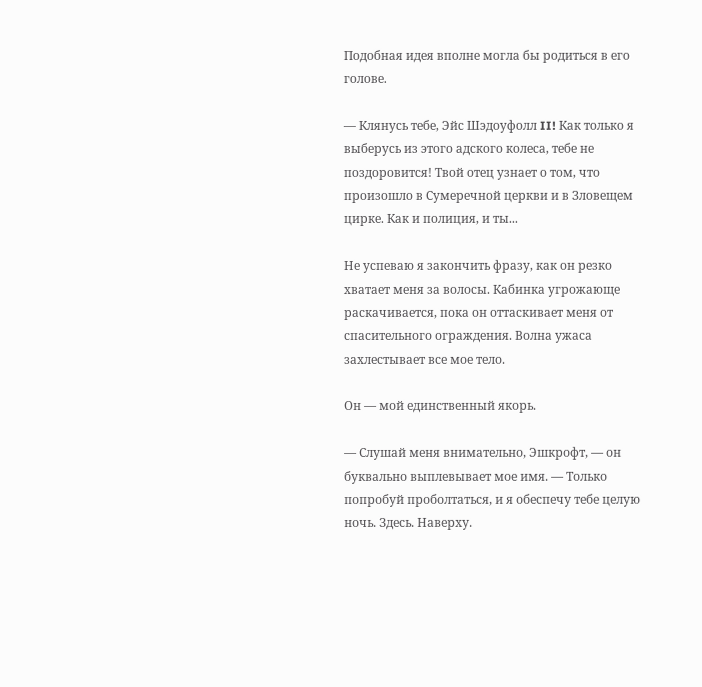Подобная идея вполне могла бы родиться в его голове.

— Клянусь тебе, Эйс Шэдоуфолл II! Как только я выберусь из этого адского колеса, тебе не поздоровится! Твой отец узнает о том, что произошло в Сумеречной церкви и в Зловещем цирке. Как и полиция, и ты...

Не успеваю я закончить фразу, как он резко хватает меня за волосы. Кабинка угрожающе раскачивается, пока он оттаскивает меня от спасительного ограждения. Волна ужаса захлестывает все мое тело.

Он — мой единственный якорь.

— Слушай меня внимательно, Эшкрофт, — он буквально выплевывает мое имя. — Только попробуй проболтаться, и я обеспечу тебе целую ночь. Здесь. Наверху.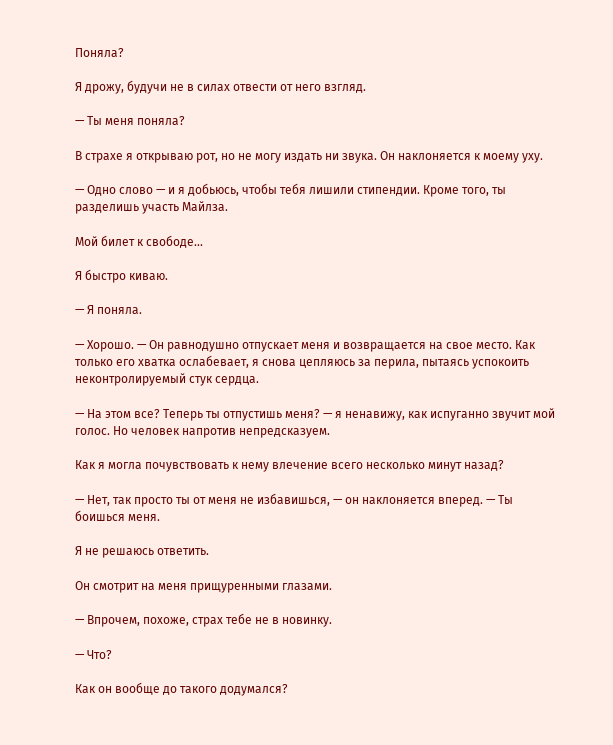Поняла?

Я дрожу, будучи не в силах отвести от него взгляд.

— Ты меня поняла?

В страхе я открываю рот, но не могу издать ни звука. Он наклоняется к моему уху.

— Одно слово — и я добьюсь, чтобы тебя лишили стипендии. Кроме того, ты разделишь участь Майлза.

Мой билет к свободе...

Я быстро киваю.

— Я поняла.

— Хорошо. — Он равнодушно отпускает меня и возвращается на свое место. Как только его хватка ослабевает, я снова цепляюсь за перила, пытаясь успокоить неконтролируемый стук сердца.

— На этом все? Теперь ты отпустишь меня? — я ненавижу, как испуганно звучит мой голос. Но человек напротив непредсказуем.

Как я могла почувствовать к нему влечение всего несколько минут назад?

— Нет, так просто ты от меня не избавишься, — он наклоняется вперед. — Ты боишься меня.

Я не решаюсь ответить.

Он смотрит на меня прищуренными глазами.

— Впрочем, похоже, страх тебе не в новинку.

— Что?

Как он вообще до такого додумался?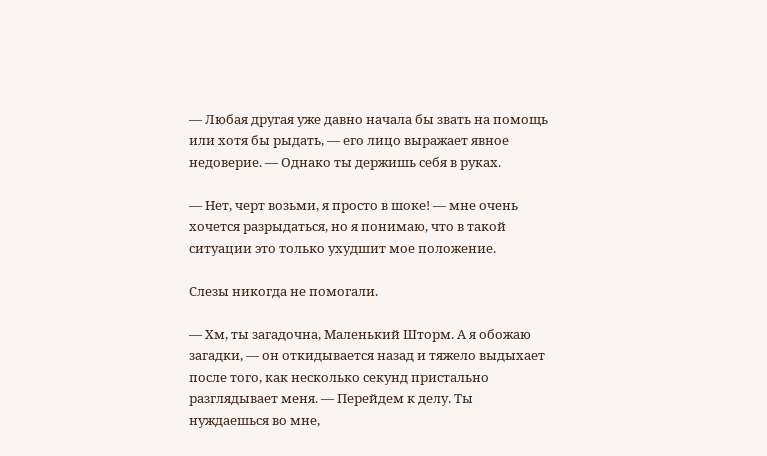— Любая другая уже давно начала бы звать на помощь или хотя бы рыдать, — его лицо выражает явное недоверие. — Однако ты держишь себя в руках.

— Нет, черт возьми, я просто в шоке! — мне очень хочется разрыдаться, но я понимаю, что в такой ситуации это только ухудшит мое положение.

Слезы никогда не помогали.

— Хм, ты загадочна, Маленький Шторм. А я обожаю загадки, — он откидывается назад и тяжело выдыхает после того, как несколько секунд пристально разглядывает меня. — Перейдем к делу. Ты нуждаешься во мне,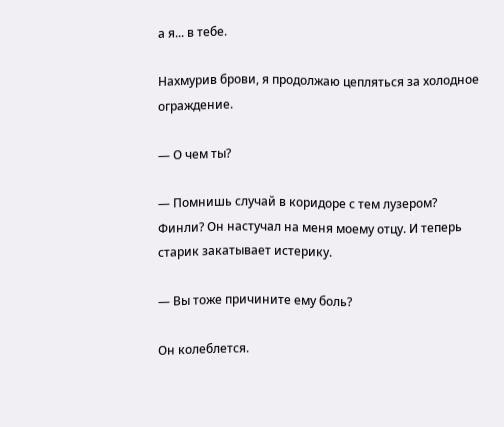а я... в тебе.

Нахмурив брови, я продолжаю цепляться за холодное ограждение.

— О чем ты?

— Помнишь случай в коридоре с тем лузером? Финли? Он настучал на меня моему отцу. И теперь старик закатывает истерику.

— Вы тоже причините ему боль?

Он колеблется.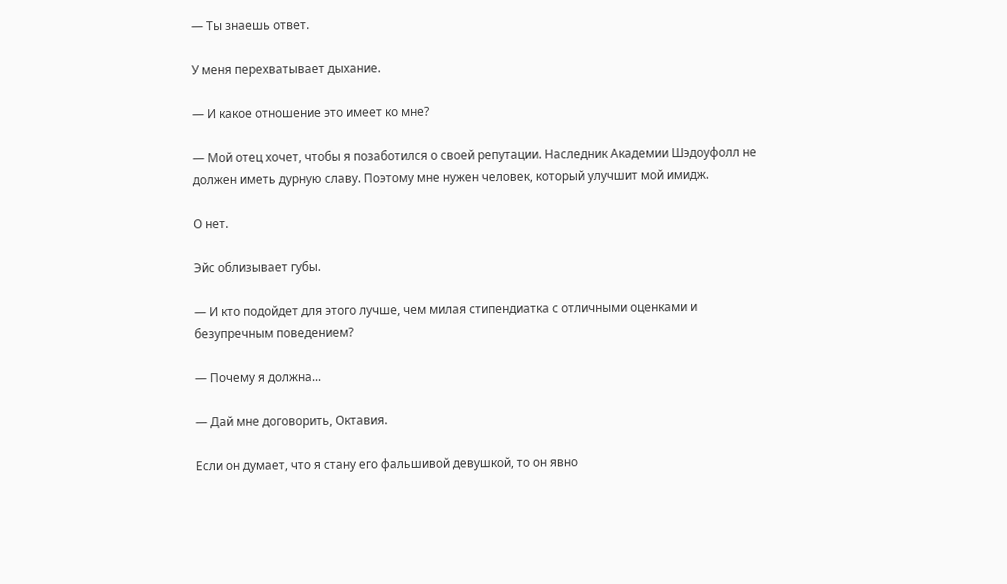— Ты знаешь ответ.

У меня перехватывает дыхание.

— И какое отношение это имеет ко мне?

— Мой отец хочет, чтобы я позаботился о своей репутации. Наследник Академии Шэдоуфолл не должен иметь дурную славу. Поэтому мне нужен человек, который улучшит мой имидж.

О нет.

Эйс облизывает губы.

— И кто подойдет для этого лучше, чем милая стипендиатка с отличными оценками и безупречным поведением?

— Почему я должна...

— Дай мне договорить, Октавия.

Если он думает, что я стану его фальшивой девушкой, то он явно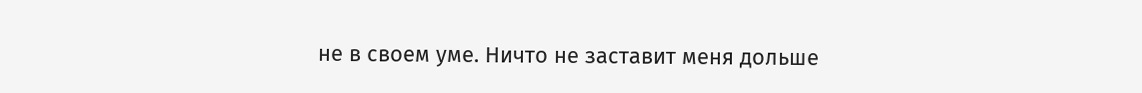не в своем уме. Ничто не заставит меня дольше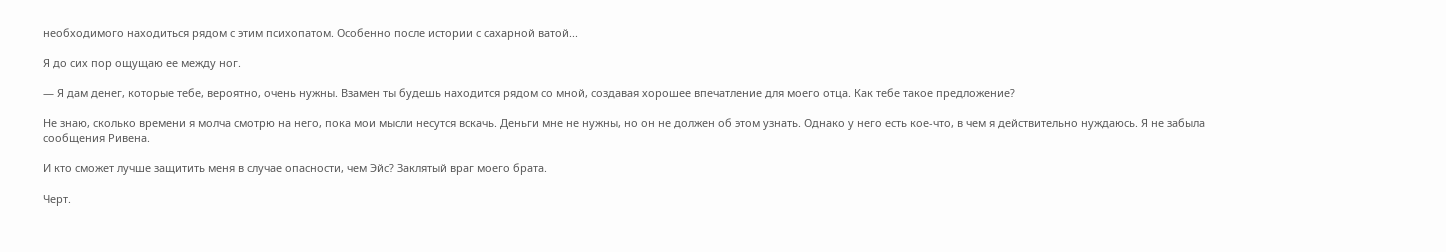необходимого находиться рядом с этим психопатом. Особенно после истории с сахарной ватой...

Я до сих пор ощущаю ее между ног.

— Я дам денег, которые тебе, вероятно, очень нужны. Взамен ты будешь находится рядом со мной, создавая хорошее впечатление для моего отца. Как тебе такое предложение?

Не знаю, сколько времени я молча смотрю на него, пока мои мысли несутся вскачь. Деньги мне не нужны, но он не должен об этом узнать. Однако у него есть кое-что, в чем я действительно нуждаюсь. Я не забыла сообщения Ривена.

И кто сможет лучше защитить меня в случае опасности, чем Эйс? Заклятый враг моего брата.

Черт.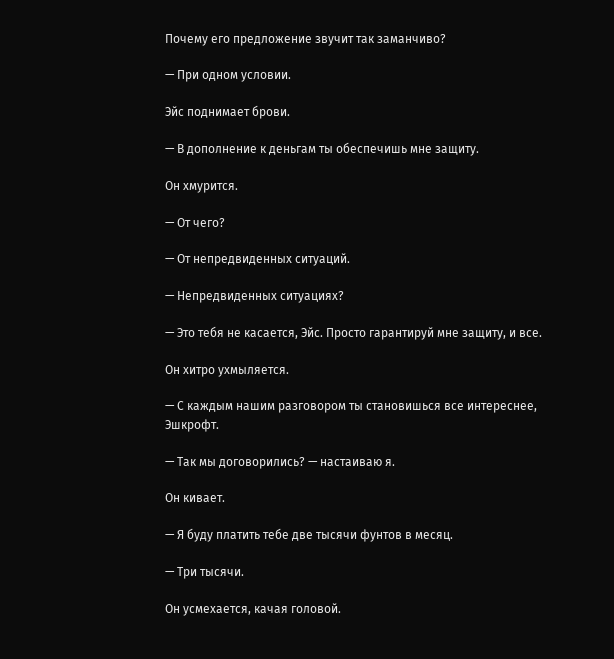Почему его предложение звучит так заманчиво?

— При одном условии.

Эйс поднимает брови.

— В дополнение к деньгам ты обеспечишь мне защиту.

Он хмурится.

— От чего?

— От непредвиденных ситуаций.

— Непредвиденных ситуациях?

— Это тебя не касается, Эйс. Просто гарантируй мне защиту, и все.

Он хитро ухмыляется.

— С каждым нашим разговором ты становишься все интереснее, Эшкрофт.

— Так мы договорились? — настаиваю я.

Он кивает.

— Я буду платить тебе две тысячи фунтов в месяц.

— Три тысячи.

Он усмехается, качая головой.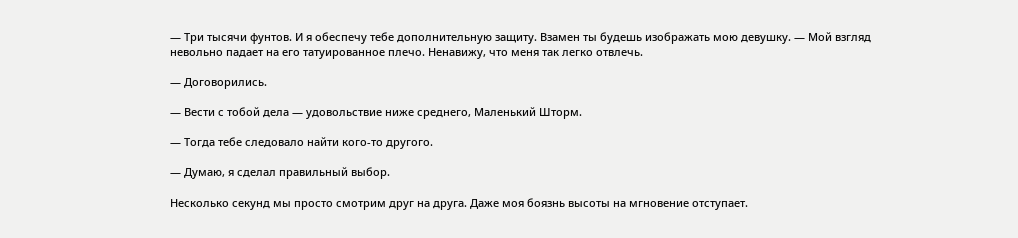— Три тысячи фунтов. И я обеспечу тебе дополнительную защиту. Взамен ты будешь изображать мою девушку. — Мой взгляд невольно падает на его татуированное плечо. Ненавижу, что меня так легко отвлечь.

— Договорились.

— Вести с тобой дела — удовольствие ниже среднего, Маленький Шторм.

— Тогда тебе следовало найти кого-то другого.

— Думаю, я сделал правильный выбор.

Несколько секунд мы просто смотрим друг на друга. Даже моя боязнь высоты на мгновение отступает.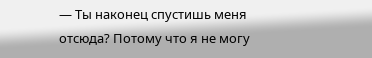— Ты наконец спустишь меня отсюда? Потому что я не могу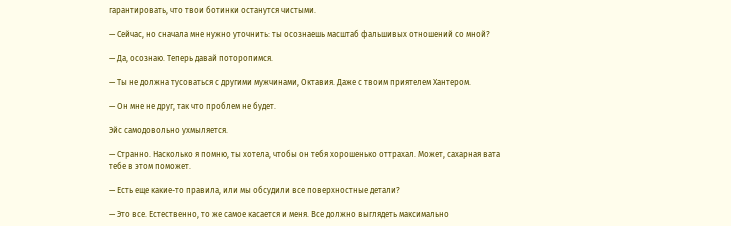гарантировать, что твои ботинки останутся чистыми.

— Сейчас, но сначала мне нужно уточнить: ты осознаешь масштаб фальшивых отношений со мной?

— Да, осознаю. Теперь давай поторопимся.

— Ты не должна тусоваться с другими мужчинами, Октавия. Даже с твоим приятелем Хантером.

— Он мне не друг, так что проблем не будет.

Эйс самодовольно ухмыляется.

— Странно. Насколько я помню, ты хотела, чтобы он тебя хорошенько оттрахал. Может, сахарная вата тебе в этом поможет.

— Есть еще какие-то правила, или мы обсудили все поверхностные детали?

— Это все. Естественно, то же самое касается и меня. Все должно выглядеть максимально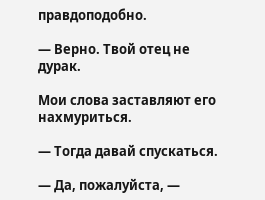правдоподобно.

— Верно. Твой отец не дурак.

Мои слова заставляют его нахмуриться.

— Тогда давай спускаться.

— Да, пожалуйста, —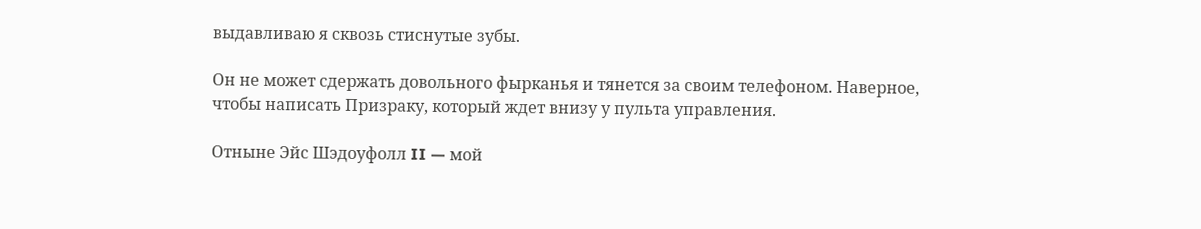выдавливаю я сквозь стиснутые зубы.

Он не может сдержать довольного фырканья и тянется за своим телефоном. Наверное, чтобы написать Призраку, который ждет внизу у пульта управления.

Отныне Эйс Шэдоуфолл II — мой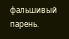фальшивый парень.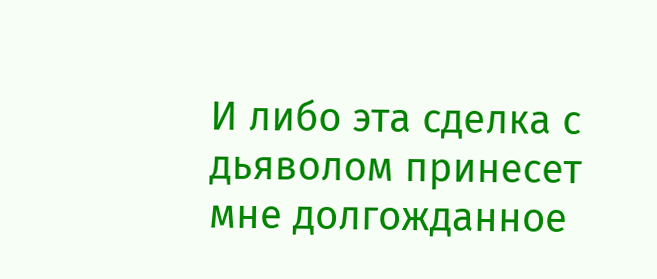И либо эта сделка с дьяволом принесет мне долгожданное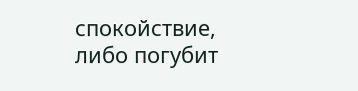спокойствие, либо погубит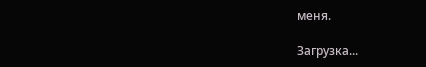меня.

Загрузка...